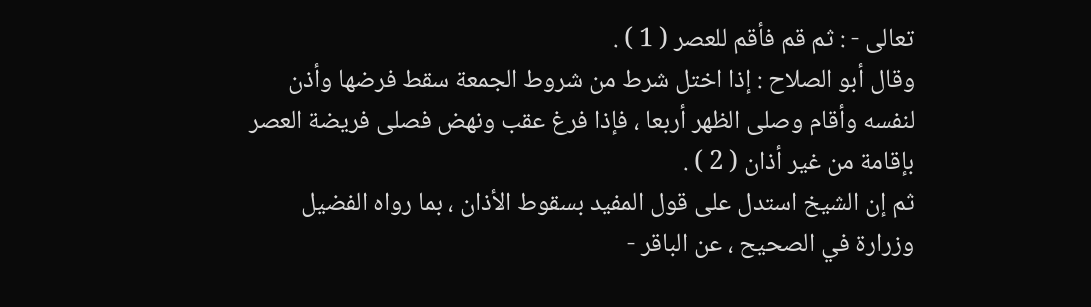تعالى - : ثم قم فأقم للعصر ( 1 ) .
وقال أبو الصلاح : إذا اختل شرط من شروط الجمعة سقط فرضها وأذن
لنفسه وأقام وصلى الظهر أربعا ، فإذا فرغ عقب ونهض فصلى فريضة العصر
بإقامة من غير أذان ( 2 ) .
ثم إن الشيخ استدل على قول المفيد بسقوط الأذان ، بما رواه الفضيل
وزرارة في الصحيح ، عن الباقر -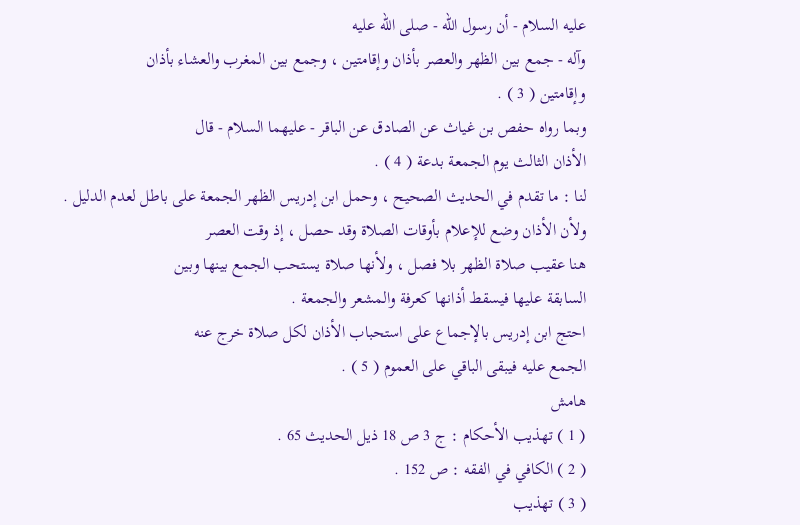عليه السلام - أن رسول الله - صلى الله عليه
وآله - جمع بين الظهر والعصر بأذان وإقامتين ، وجمع بين المغرب والعشاء بأذان
وإقامتين ( 3 ) .
وبما رواه حفص بن غياث عن الصادق عن الباقر - عليهما السلام - قال
الأذان الثالث يوم الجمعة بدعة ( 4 ) .
لنا : ما تقدم في الحديث الصحيح ، وحمل ابن إدريس الظهر الجمعة على باطل لعدم الدليل .
ولأن الأذان وضع للإعلام بأوقات الصلاة وقد حصل ، إذ وقت العصر
هنا عقيب صلاة الظهر بلا فصل ، ولأنها صلاة يستحب الجمع بينها وبين
السابقة عليها فيسقط أذانها كعرفة والمشعر والجمعة .
احتج ابن إدريس بالإجماع على استحباب الأذان لكل صلاة خرج عنه
الجمع عليه فيبقى الباقي على العموم ( 5 ) .
هامش
( 1 ) تهذيب الأحكام : ج 3 ص 18 ذيل الحديث 65 .
( 2 ) الكافي في الفقه : ص 152 .
( 3 ) تهذيب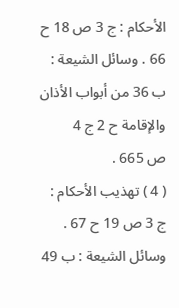الأحكام : ج 3 ص 18 ح 66 . وسائل الشيعة : ب 36 من أبواب الأذان والإقامة ح 2 ج 4
ص 665 .
( 4 ) تهذيب الأحكام : ج 3 ص 19 ح 67 . وسائل الشيعة : ب 49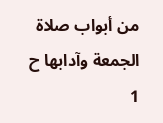من أبواب صلاة الجمعة وآدابها ح 1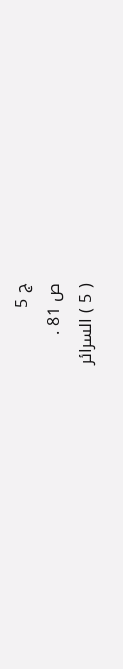ج 5
ص 81 .
( 5 ) السرائر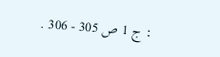: ج 1 ص 305 - 306 .